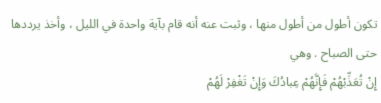تكون أطول من أطول منها ، وثبت عنه أنه قام بآية واحدة في الليل ، وأخذ يرددها حتى الصباح . وهي
إِنْ تُعَذِّبْهُمْ فَإِنَّهُمْ عِبادُكَ وَإِنْ تَغْفِرْ لَهُمْ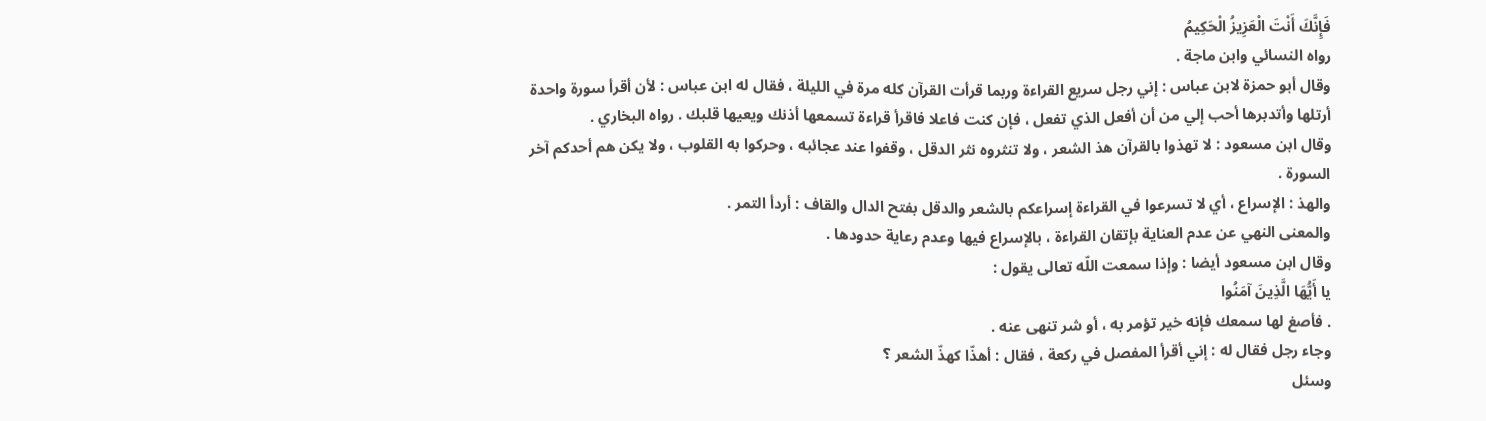فَإِنَّكَ أَنْتَ الْعَزِيزُ الْحَكِيمُ
رواه النسائي وابن ماجة .
وقال أبو حمزة لابن عباس : إني رجل سريع القراءة وربما قرأت القرآن كله مرة في الليلة ، فقال له ابن عباس : لأن أقرأ سورة واحدة أرتلها وأتدبرها أحب إلي من أن أفعل الذي تفعل ، فإن كنت فاعلا فاقرأ قراءة تسمعها أذنك ويعيها قلبك . رواه البخاري .
وقال ابن مسعود : لا تهذوا بالقرآن هذ الشعر ، ولا تنثروه نثر الدقل ، وقفوا عند عجائبه ، وحركوا به القلوب ، ولا يكن هم أحدكم آخر السورة .
والهذ : الإسراع ، أي لا تسرعوا في القراءة إسراعكم بالشعر والدقل بفتح الدال والقاف : أردأ التمر .
والمعنى النهي عن عدم العناية بإتقان القراءة ، بالإسراع فيها وعدم رعاية حدودها .
وقال ابن مسعود أيضا : وإذا سمعت اللّه تعالى يقول :
يا أَيُّهَا الَّذِينَ آمَنُوا
. فأصغ لها سمعك فإنه خير تؤمر به ، أو شر تنهى عنه .
وجاء رجل فقال له : إني أقرأ المفصل في ركعة ، فقال : أهذّا كهذّ الشعر ؟
وسئل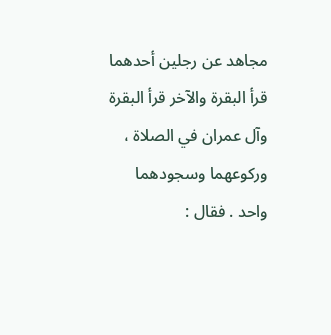مجاهد عن رجلين أحدهما قرأ البقرة والآخر قرأ البقرة وآل عمران في الصلاة ، وركوعهما وسجودهما واحد . فقال :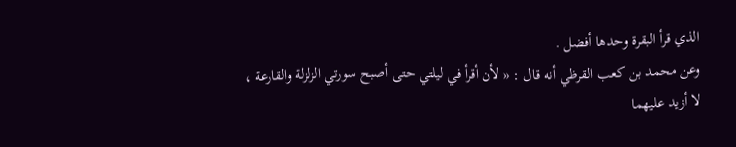الذي قرأ البقرة وحدها أفضل .
وعن محمد بن كعب القرظي أنه قال : « لأن أقرأ في ليلتي حتى أصبح سورتي الزلزلة والقارعة ، لا أزيد عليهما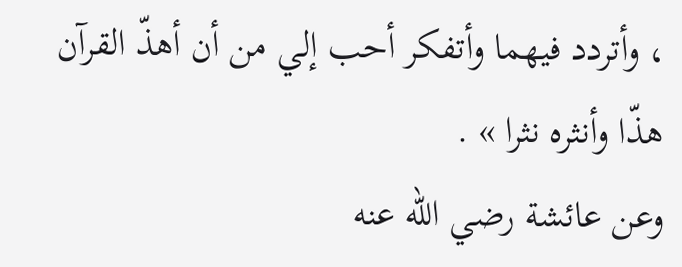، وأتردد فيهما وأتفكر أحب إلي من أن أهذّ القرآن هذّا وأنثره نثرا » .
وعن عائشة رضي الله عنه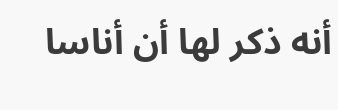أنه ذكر لها أن أناسا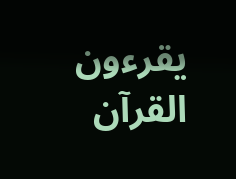يقرءون القرآن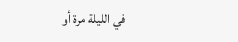في الليلة مرة أو